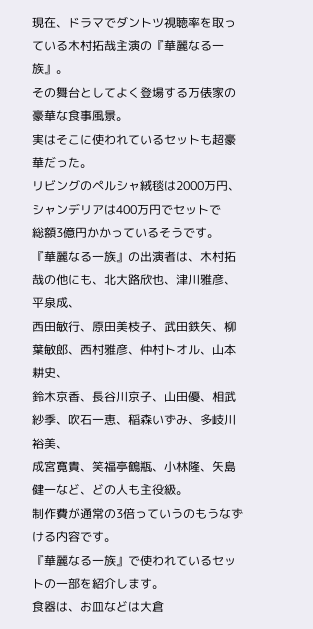現在、ドラマでダントツ視聴率を取っている木村拓哉主演の『華麗なる一族』。
その舞台としてよく登場する万俵家の豪華な食事風景。
実はそこに使われているセットも超豪華だった。
リビングのペルシャ絨毯は2000万円、シャンデリアは400万円でセットで
総額3億円かかっているそうです。
『華麗なる一族』の出演者は、木村拓哉の他にも、北大路欣也、津川雅彦、平泉成、
西田敏行、原田美枝子、武田鉄矢、柳葉敏郎、西村雅彦、仲村トオル、山本耕史、
鈴木京香、長谷川京子、山田優、相武紗季、吹石一恵、稲森いずみ、多岐川裕美、
成宮寛貴、笑福亭鶴瓶、小林隆、矢島健一など、どの人も主役級。
制作費が通常の3倍っていうのもうなずける内容です。
『華麗なる一族』で使われているセットの一部を紹介します。
食器は、お皿などは大倉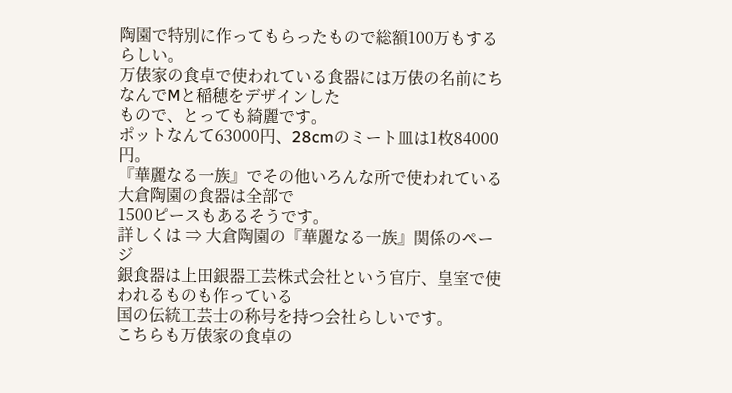陶園で特別に作ってもらったもので総額100万もするらしい。
万俵家の食卓で使われている食器には万俵の名前にちなんでMと稲穂をデザインした
もので、とっても綺麗です。
ポットなんて63000円、28cmのミート皿は1枚84000円。
『華麗なる一族』でその他いろんな所で使われている大倉陶園の食器は全部で
1500ピースもあるそうです。
詳しくは ⇒ 大倉陶園の『華麗なる一族』関係のページ
銀食器は上田銀器工芸株式会社という官庁、皇室で使われるものも作っている
国の伝統工芸士の称号を持つ会社らしいです。
こちらも万俵家の食卓の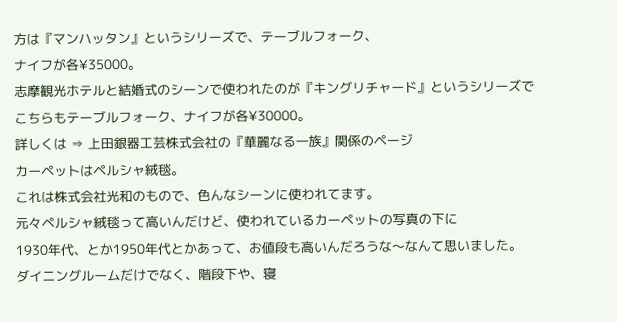方は『マンハッタン』というシリーズで、テーブルフォーク、
ナイフが各¥35000。
志摩観光ホテルと結婚式のシーンで使われたのが『キングリチャード』というシリーズで
こちらもテーブルフォーク、ナイフが各¥30000。
詳しくは ⇒ 上田銀器工芸株式会社の『華麗なる一族』関係のページ
カーペットはペルシャ絨毯。
これは株式会社光和のもので、色んなシーンに使われてます。
元々ペルシャ絨毯って高いんだけど、使われているカーペットの写真の下に
1930年代、とか1950年代とかあって、お値段も高いんだろうな〜なんて思いました。
ダイニングルームだけでなく、階段下や、寝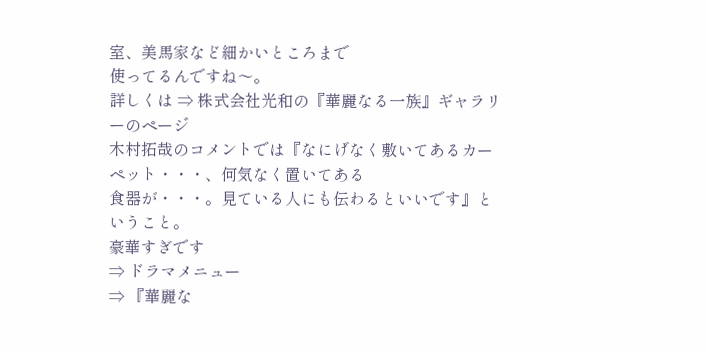室、美馬家など細かいところまで
使ってるんですね〜。
詳しくは ⇒ 株式会社光和の『華麗なる一族』ギャラリーのページ
木村拓哉のコメントでは『なにげなく敷いてあるカーペット・・・、何気なく置いてある
食器が・・・。見ている人にも伝わるといいです』ということ。
豪華すぎです
⇒ ドラマメニュー
⇒ 『華麗な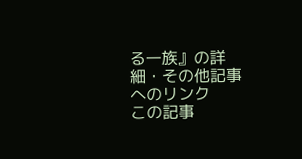る一族』の詳細・その他記事へのリンク
この記事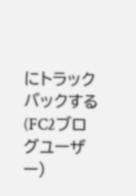にトラックバックする(FC2ブログユーザー)